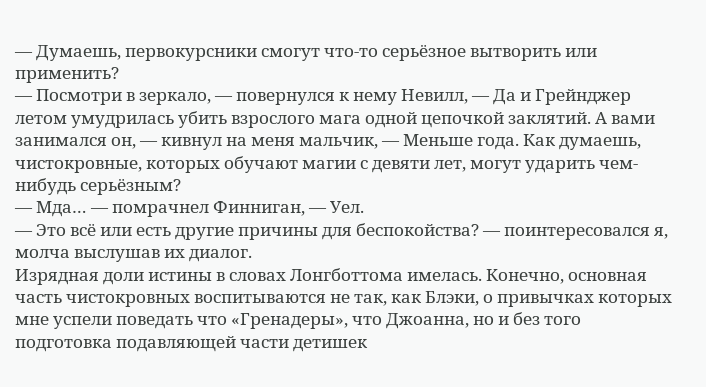— Думаешь, первокурсники смогут что-то серьёзное вытворить или применить?
— Посмотри в зеркало, — повернулся к нему Невилл, — Да и Грейнджер летом умудрилась убить взрослого мага одной цепочкой заклятий. А вами занимался он, — кивнул на меня мальчик, — Меньше года. Как думаешь, чистокровные, которых обучают магии с девяти лет, могут ударить чем-нибудь серьёзным?
— Мда… — помрачнел Финниган, — Уел.
— Это всё или есть другие причины для беспокойства? — поинтересовался я, молча выслушав их диалог.
Изрядная доли истины в словах Лонгботтома имелась. Конечно, основная часть чистокровных воспитываются не так, как Блэки, о привычках которых мне успели поведать что «Гренадеры», что Джоанна, но и без того подготовка подавляющей части детишек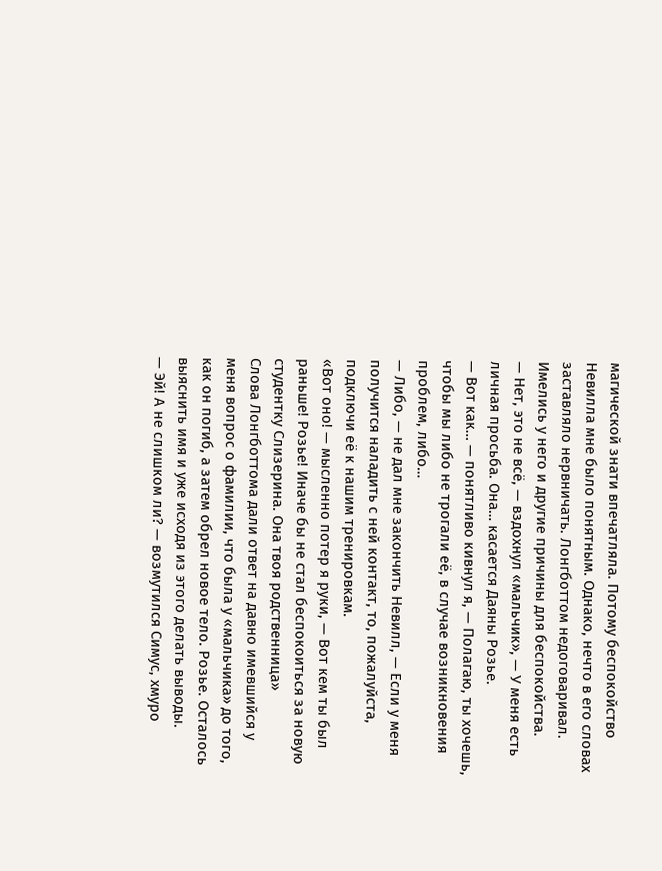магической знати впечатляла. Потому беспокойство Невилла мне было понятным. Однако, нечто в его словах заставляло нервничать. Лонгботтом недоговаривал. Имелись у него и другие причины для беспокойства.
— Нет, это не всё, — вздохнул «мальчик», — У меня есть личная просьба. Она… касается Даяны Розье.
— Вот как… — понятливо кивнул я, — Полагаю, ты хочешь, чтобы мы либо не трогали её, в случае возникновения проблем, либо…
— Либо, — не дал мне закончить Невилл, — Если у меня получится наладить с ней контакт, то, пожалуйста, подключи её к нашим тренировкам.
«Вот оно! — мысленно потер я руки, — Вот кем ты был раньше! Розье! Иначе бы не стал беспокоиться за новую студентку Слизерина. Она твоя родственница»
Слова Лонгботтома дали ответ на давно имевшийся у меня вопрос о фамилии, что была у «мальчика» до того, как он погиб, а затем обрел новое тело. Розье. Осталось выяснить имя и уже исходя из этого делать выводы.
— Эй! А не слишком ли? — возмутился Симус, хмуро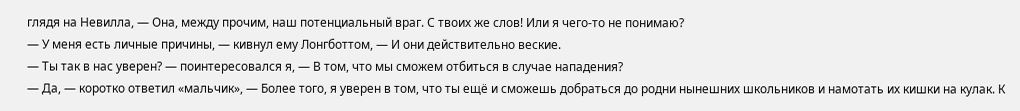глядя на Невилла, — Она, между прочим, наш потенциальный враг. С твоих же слов! Или я чего-то не понимаю?
— У меня есть личные причины, — кивнул ему Лонгботтом, — И они действительно веские.
— Ты так в нас уверен? — поинтересовался я, — В том, что мы сможем отбиться в случае нападения?
— Да, — коротко ответил «мальчик», — Более того, я уверен в том, что ты ещё и сможешь добраться до родни нынешних школьников и намотать их кишки на кулак. К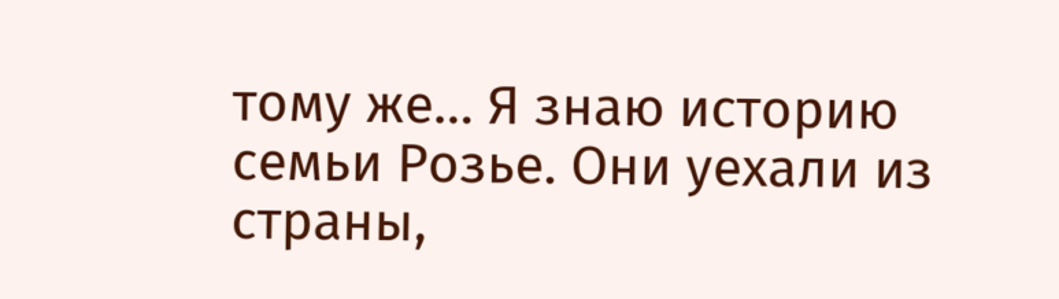тому же… Я знаю историю семьи Розье. Они уехали из страны,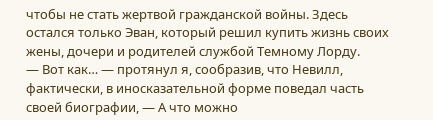чтобы не стать жертвой гражданской войны. Здесь остался только Эван, который решил купить жизнь своих жены, дочери и родителей службой Темному Лорду.
— Вот как… — протянул я, сообразив, что Невилл, фактически, в иносказательной форме поведал часть своей биографии, — А что можно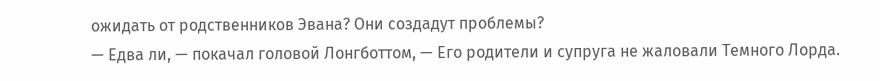ожидать от родственников Эвана? Они создадут проблемы?
— Едва ли, — покачал головой Лонгботтом, — Его родители и супруга не жаловали Темного Лорда.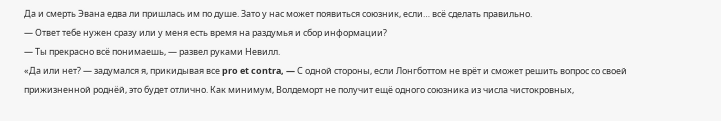Да и смерть Эвана едва ли пришлась им по душе. Зато у нас может появиться союзник, если… всё сделать правильно.
— Ответ тебе нужен сразу или у меня есть время на раздумья и сбор информации?
— Ты прекрасно всё понимаешь, — развел руками Невилл.
«Да или нет? — задумался я, прикидывая все pro et contra, — С одной стороны, если Лонгботтом не врёт и сможет решить вопрос со своей прижизненной роднёй, это будет отлично. Как минимум, Волдеморт не получит ещё одного союзника из числа чистокровных,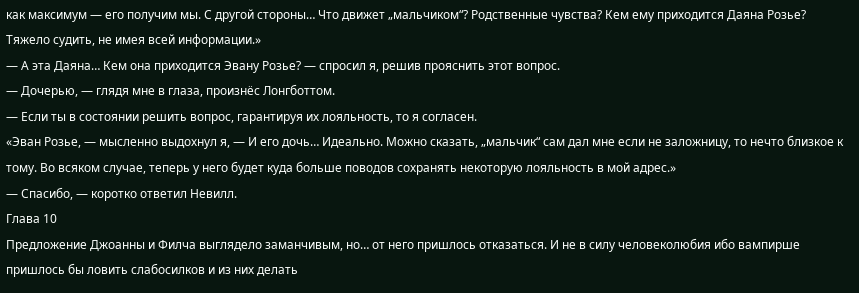как максимум — его получим мы. С другой стороны… Что движет „мальчиком“? Родственные чувства? Кем ему приходится Даяна Розье? Тяжело судить, не имея всей информации.»
— А эта Даяна… Кем она приходится Эвану Розье? — спросил я, решив прояснить этот вопрос.
— Дочерью, — глядя мне в глаза, произнёс Лонгботтом.
— Если ты в состоянии решить вопрос, гарантируя их лояльность, то я согласен.
«Эван Розье, — мысленно выдохнул я, — И его дочь… Идеально. Можно сказать, „мальчик“ сам дал мне если не заложницу, то нечто близкое к тому. Во всяком случае, теперь у него будет куда больше поводов сохранять некоторую лояльность в мой адрес.»
— Спасибо, — коротко ответил Невилл.
Глава 10
Предложение Джоанны и Филча выглядело заманчивым, но… от него пришлось отказаться. И не в силу человеколюбия ибо вампирше пришлось бы ловить слабосилков и из них делать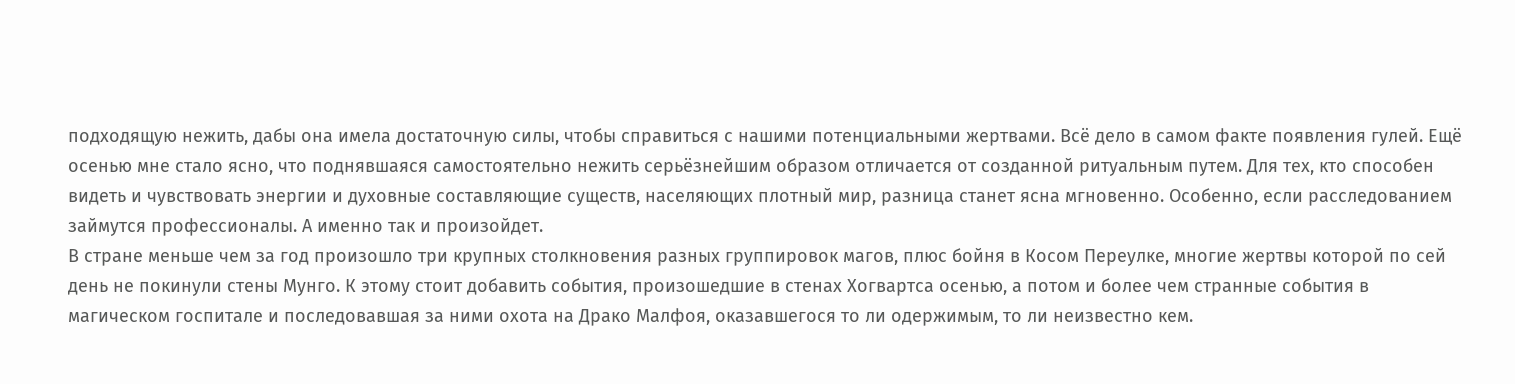подходящую нежить, дабы она имела достаточную силы, чтобы справиться с нашими потенциальными жертвами. Всё дело в самом факте появления гулей. Ещё осенью мне стало ясно, что поднявшаяся самостоятельно нежить серьёзнейшим образом отличается от созданной ритуальным путем. Для тех, кто способен видеть и чувствовать энергии и духовные составляющие существ, населяющих плотный мир, разница станет ясна мгновенно. Особенно, если расследованием займутся профессионалы. А именно так и произойдет.
В стране меньше чем за год произошло три крупных столкновения разных группировок магов, плюс бойня в Косом Переулке, многие жертвы которой по сей день не покинули стены Мунго. К этому стоит добавить события, произошедшие в стенах Хогвартса осенью, а потом и более чем странные события в магическом госпитале и последовавшая за ними охота на Драко Малфоя, оказавшегося то ли одержимым, то ли неизвестно кем.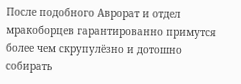После подобного Аврорат и отдел мракоборцев гарантированно примутся более чем скрупулёзно и дотошно собирать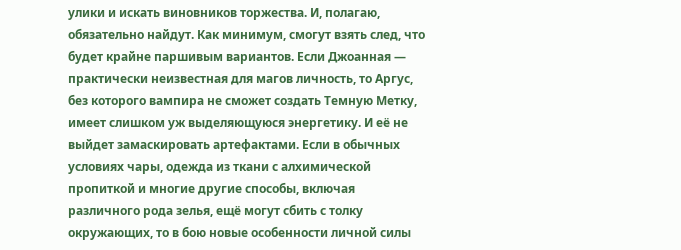улики и искать виновников торжества. И, полагаю, обязательно найдут. Как минимум, смогут взять след, что будет крайне паршивым вариантов. Если Джоанная — практически неизвестная для магов личность, то Аргус, без которого вампира не сможет создать Темную Метку, имеет слишком уж выделяющуюся энергетику. И её не выйдет замаскировать артефактами. Если в обычных условиях чары, одежда из ткани с алхимической пропиткой и многие другие способы, включая различного рода зелья, ещё могут сбить с толку окружающих, то в бою новые особенности личной силы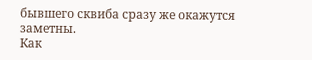бывшего сквиба сразу же окажутся заметны.
Как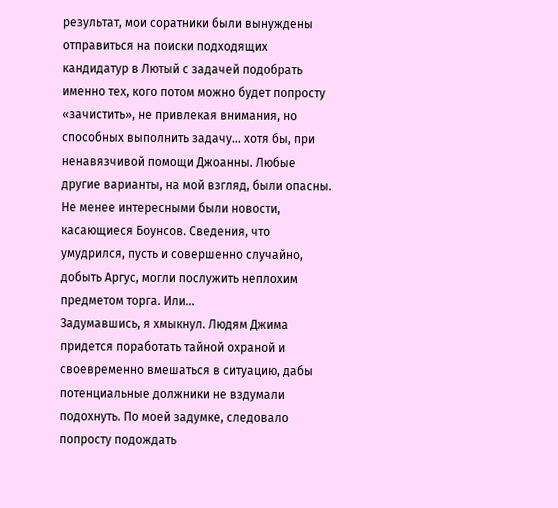результат, мои соратники были вынуждены отправиться на поиски подходящих кандидатур в Лютый с задачей подобрать именно тех, кого потом можно будет попросту «зачистить», не привлекая внимания, но способных выполнить задачу… хотя бы, при ненавязчивой помощи Джоанны. Любые другие варианты, на мой взгляд, были опасны.
Не менее интересными были новости, касающиеся Боунсов. Сведения, что умудрился, пусть и совершенно случайно, добыть Аргус, могли послужить неплохим предметом торга. Или…
Задумавшись, я хмыкнул. Людям Джима придется поработать тайной охраной и своевременно вмешаться в ситуацию, дабы потенциальные должники не вздумали подохнуть. По моей задумке, следовало попросту подождать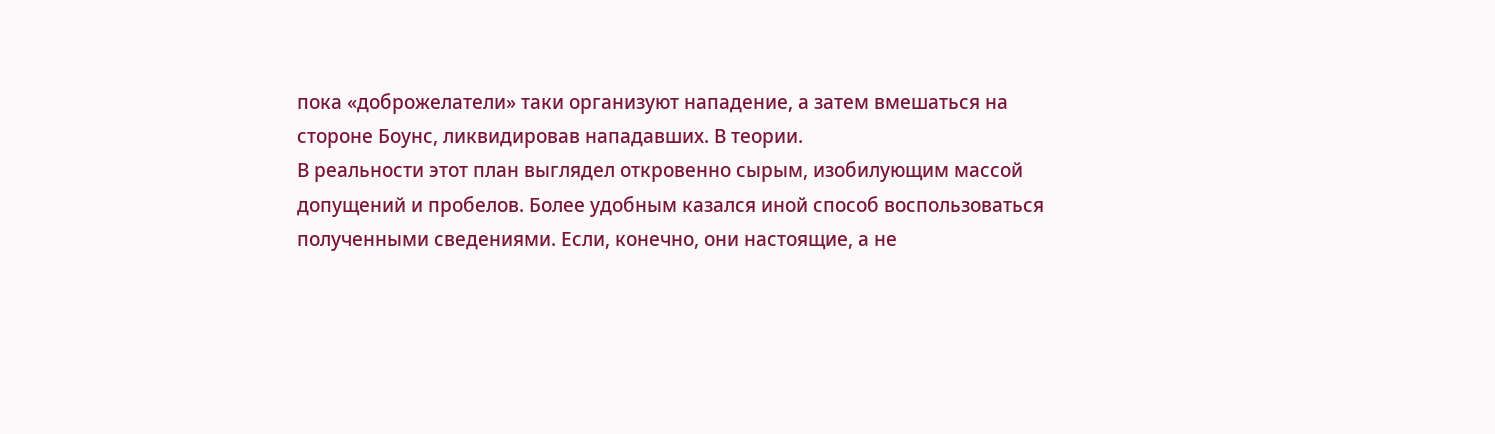пока «доброжелатели» таки организуют нападение, а затем вмешаться на стороне Боунс, ликвидировав нападавших. В теории.
В реальности этот план выглядел откровенно сырым, изобилующим массой допущений и пробелов. Более удобным казался иной способ воспользоваться полученными сведениями. Если, конечно, они настоящие, а не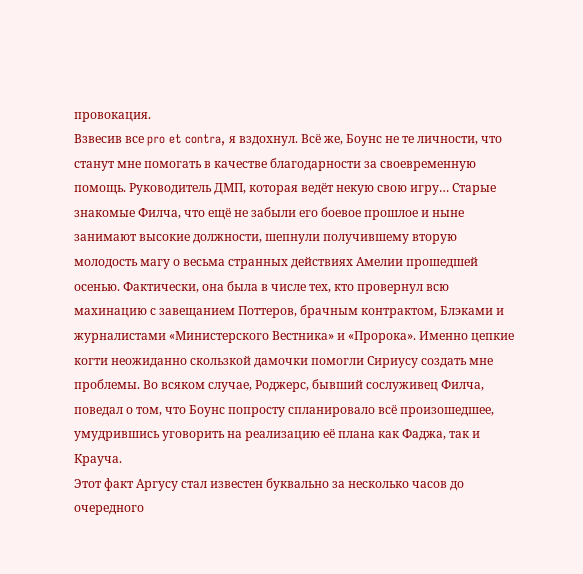провокация.
Взвесив все pro et contra, я вздохнул. Всё же, Боунс не те личности, что станут мне помогать в качестве благодарности за своевременную помощь. Руководитель ДМП, которая ведёт некую свою игру… Старые знакомые Филча, что ещё не забыли его боевое прошлое и ныне занимают высокие должности, шепнули получившему вторую молодость магу о весьма странных действиях Амелии прошедшей осенью. Фактически, она была в числе тех, кто провернул всю махинацию с завещанием Поттеров, брачным контрактом, Блэками и журналистами «Министерского Вестника» и «Пророка». Именно цепкие когти неожиданно скользкой дамочки помогли Сириусу создать мне проблемы. Во всяком случае, Роджерс, бывший сослуживец Филча, поведал о том, что Боунс попросту спланировало всё произошедшее, умудрившись уговорить на реализацию её плана как Фаджа, так и Крауча.
Этот факт Аргусу стал известен буквально за несколько часов до очередного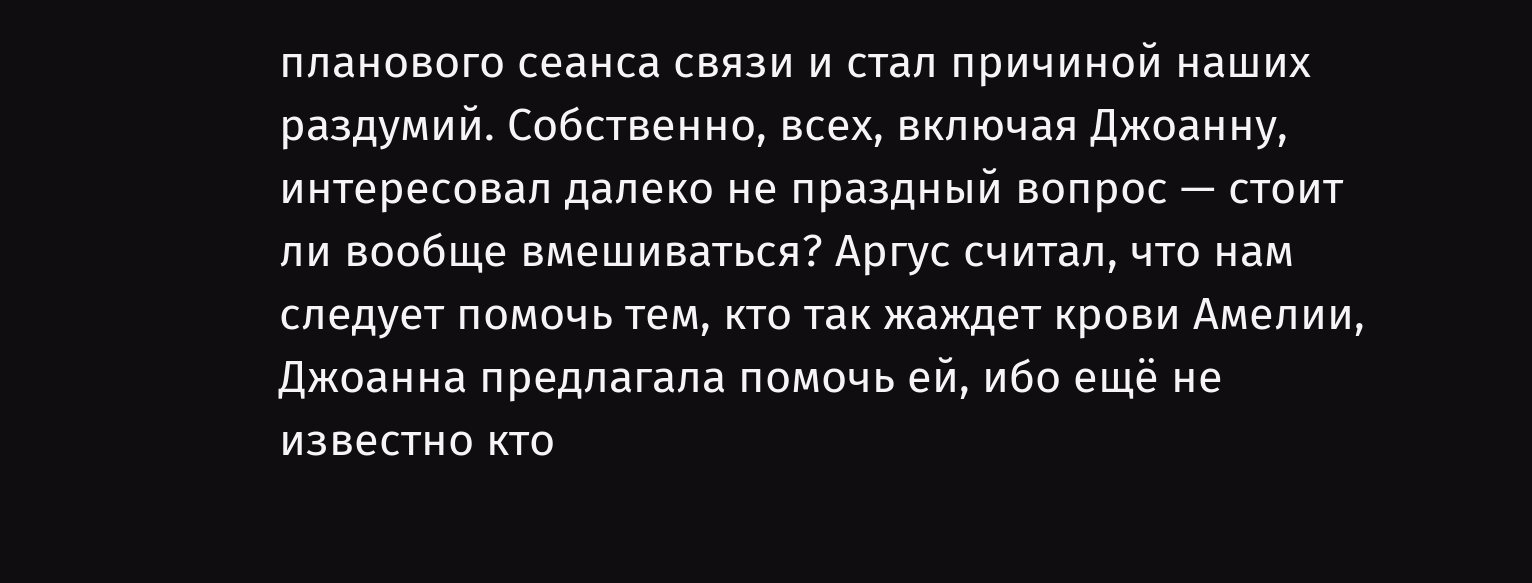планового сеанса связи и стал причиной наших раздумий. Собственно, всех, включая Джоанну, интересовал далеко не праздный вопрос — стоит ли вообще вмешиваться? Аргус считал, что нам следует помочь тем, кто так жаждет крови Амелии, Джоанна предлагала помочь ей, ибо ещё не известно кто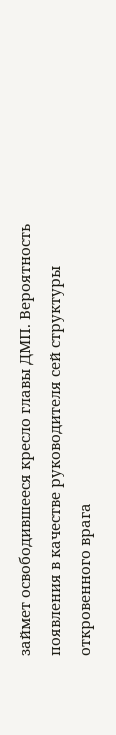займет освободившееся кресло главы ДМП. Вероятность появления в качестве руководителя сей структуры откровенного врага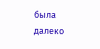была далеко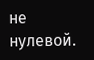не нулевой.